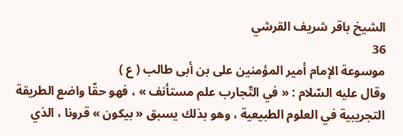الشيخ باقر شريف القرشي
36
موسوعة الإمام أمير المؤمنين على بن أبى طالب ( ع )
وقال عليه السّلام : « في التّجارب علم مستأنف » ، فهو حقّا واضع الطريقة التجريبية في العلوم الطبيعية ، وهو بذلك يسبق « بيكون » قرونا ، الذي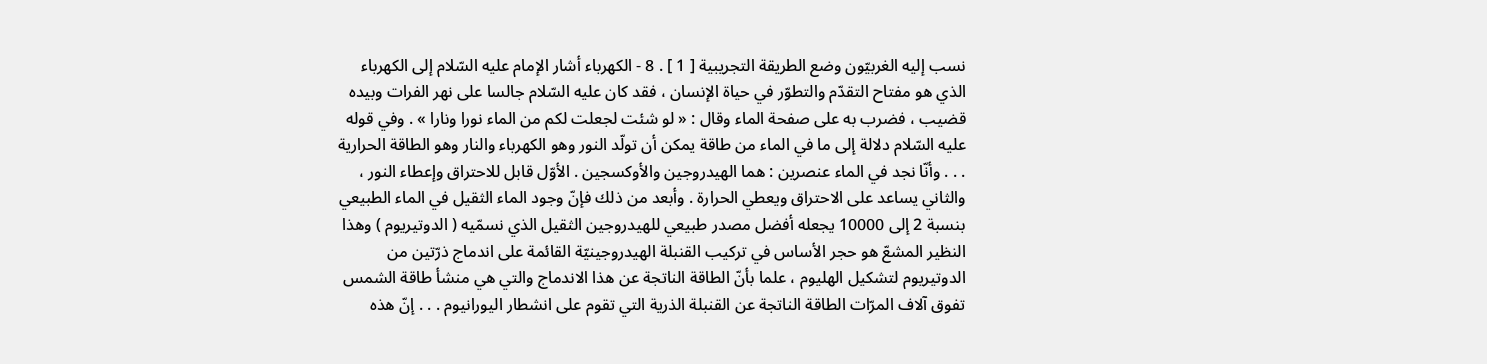نسب إليه الغربيّون وضع الطريقة التجريبية [ 1 ] . 8 - الكهرباء أشار الإمام عليه السّلام إلى الكهرباء الذي هو مفتاح التقدّم والتطوّر في حياة الإنسان ، فقد كان عليه السّلام جالسا على نهر الفرات وبيده قضيب ، فضرب به على صفحة الماء وقال : « لو شئت لجعلت لكم من الماء نورا ونارا » . وفي قوله عليه السّلام دلالة إلى ما في الماء من طاقة يمكن أن تولّد النور وهو الكهرباء والنار وهو الطاقة الحرارية . . . وأنّا نجد في الماء عنصرين : هما الهيدروجين والأوكسجين . الأوّل قابل للاحتراق وإعطاء النور ، والثاني يساعد على الاحتراق ويعطي الحرارة . وأبعد من ذلك فإنّ وجود الماء الثقيل في الماء الطبيعي بنسبة 2 إلى 10000 يجعله أفضل مصدر طبيعي للهيدروجين الثقيل الذي نسمّيه ( الدوتيريوم ) وهذا النظير المشعّ هو حجر الأساس في تركيب القنبلة الهيدروجينيّة القائمة على اندماج ذرّتين من الدوتيريوم لتشكيل الهليوم ، علما بأنّ الطاقة الناتجة عن هذا الاندماج والتي هي منشأ طاقة الشمس تفوق آلاف المرّات الطاقة الناتجة عن القنبلة الذرية التي تقوم على انشطار اليورانيوم . . . إنّ هذه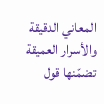المعاني الدقيقة والأسرار العميقة تضمّنها قول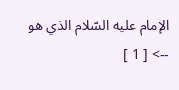الإمام عليه السّلام الذي هو
--> [ 1 ]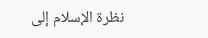نظرة الإسلام إلى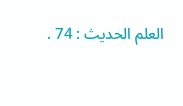العلم الحديث : 74 .